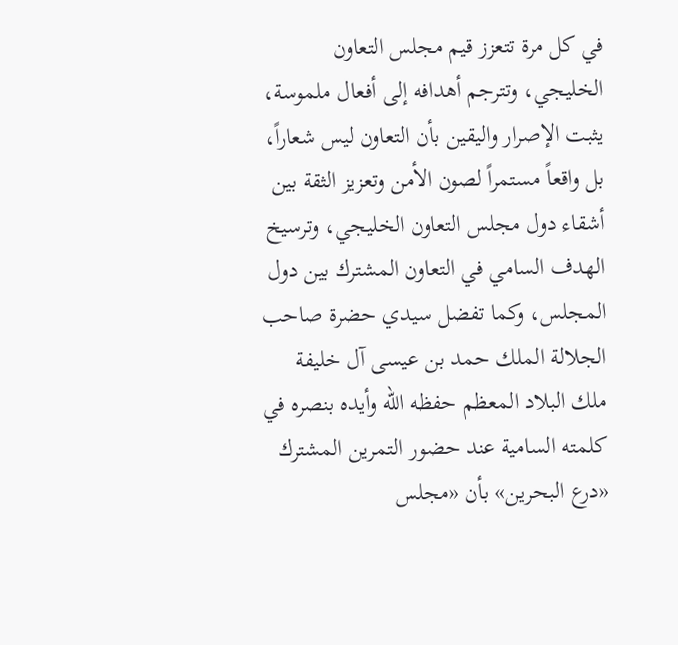في كل مرة تتعزز قيم مجلس التعاون الخليجي، وتترجم أهدافه إلى أفعال ملموسة، يثبت الإصرار واليقين بأن التعاون ليس شعاراً، بل واقعاً مستمراً لصون الأمن وتعزيز الثقة بين أشقاء دول مجلس التعاون الخليجي، وترسيخ الهدف السامي في التعاون المشترك بين دول المجلس، وكما تفضل سيدي حضرة صاحب الجلالة الملك حمد بن عيسى آل خليفة ملك البلاد المعظم حفظه الله وأيده بنصره في كلمته السامية عند حضور التمرين المشترك «درع البحرين» بأن «مجلس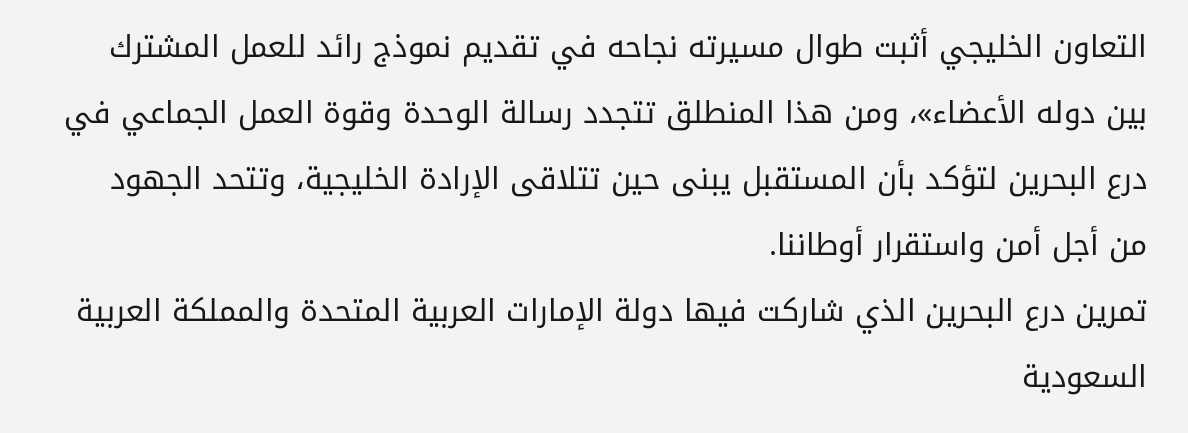التعاون الخليجي أثبت طوال مسيرته نجاحه في تقديم نموذج رائد للعمل المشترك بين دوله الأعضاء»، ومن هذا المنطلق تتجدد رسالة الوحدة وقوة العمل الجماعي في درع البحرين لتؤكد بأن المستقبل يبنى حين تتلاقى الإرادة الخليجية، وتتحد الجهود من أجل أمن واستقرار أوطاننا.
تمرين درع البحرين الذي شاركت فيها دولة الإمارات العربية المتحدة والمملكة العربية السعودية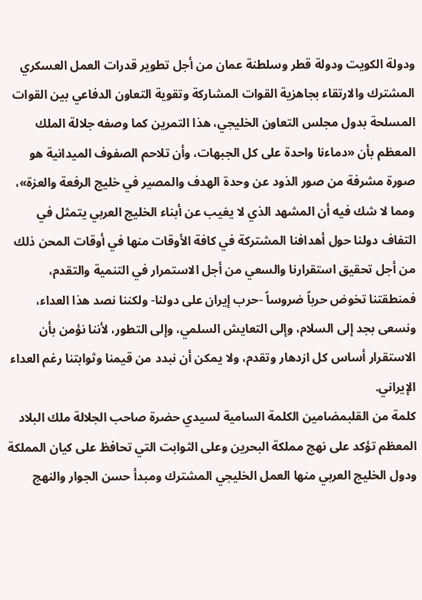ودولة الكويت ودولة قطر وسلطنة عمان من أجل تطوير قدرات العمل العسكري المشترك والارتقاء بجاهزية القوات المشاركة وتقوية التعاون الدفاعي بين القوات المسلحة بدول مجلس التعاون الخليجي، هذا التمرين كما وصفه جلالة الملك المعظم بأن «دماءنا واحدة على كل الجبهات، وأن تلاحم الصفوف الميدانية هو صورة مشرفة من صور الذود عن وحدة الهدف والمصير في خليج الرفعة والعزة»، ومما لا شك فيه أن المشهد الذي لا يغيب عن أبناء الخليج العربي يتمثل في التفاف دولنا حول أهدافنا المشتركة في كافة الأوقات منها في أوقات المحن ذلك من أجل تحقيق استقرارنا والسعي من أجل الاستمرار في التنمية والتقدم، فمنطقتنا تخوض حرباً ضروساً -حرب إيران على دولنا- ولكننا نصد هذا العداء، ونسعى بجد إلى السلام، وإلى التعايش السلمي، وإلى التطور، لأننا نؤمن بأن الاستقرار أساس كل ازدهار وتقدم، ولا يمكن أن نبدد من قيمنا وثوابتنا رغم العداء الإيراني.
كلمة من القلبمضامين الكلمة السامية لسيدي حضرة صاحب الجلالة ملك البلاد المعظم تؤكد على نهج مملكة البحرين وعلى الثوابت التي تحافظ على كيان المملكة ودول الخليج العربي منها العمل الخليجي المشترك ومبدأ حسن الجوار والنهج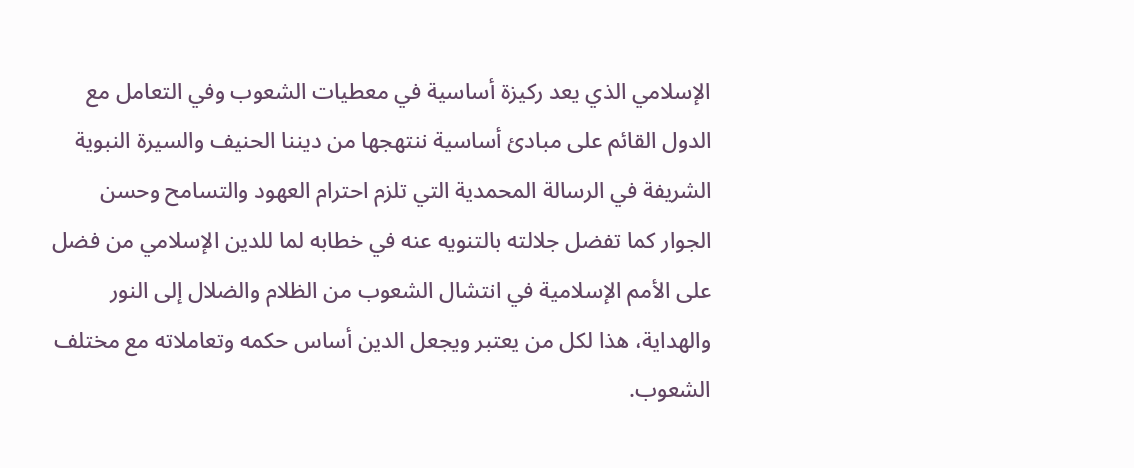الإسلامي الذي يعد ركيزة أساسية في معطيات الشعوب وفي التعامل مع الدول القائم على مبادئ أساسية ننتهجها من ديننا الحنيف والسيرة النبوية الشريفة في الرسالة المحمدية التي تلزم احترام العهود والتسامح وحسن الجوار كما تفضل جلالته بالتنويه عنه في خطابه لما للدين الإسلامي من فضل على الأمم الإسلامية في انتشال الشعوب من الظلام والضلال إلى النور والهداية، هذا لكل من يعتبر ويجعل الدين أساس حكمه وتعاملاته مع مختلف الشعوب.